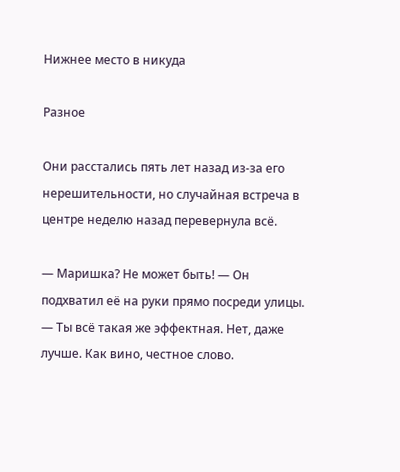Нижнее место в никуда

Разное

Они расстались пять лет назад из-за его нерешительности, но случайная встреча в центре неделю назад перевернула всё.

— Маришка? Не может быть! — Он подхватил её на руки прямо посреди улицы. — Ты всё такая же эффектная. Нет, даже лучше. Как вино, честное слово.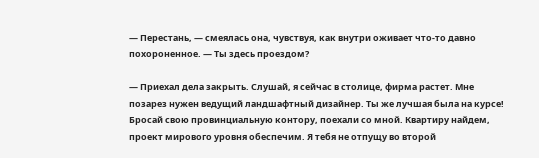— Перестань, — смеялась она, чувствуя, как внутри оживает что-то давно похороненное. — Ты здесь проездом?

— Приехал дела закрыть. Слушай, я сейчас в столице, фирма растет. Мне позарез нужен ведущий ландшафтный дизайнер. Ты же лучшая была на курсе! Бросай свою провинциальную контору, поехали со мной. Квартиру найдем, проект мирового уровня обеспечим. Я тебя не отпущу во второй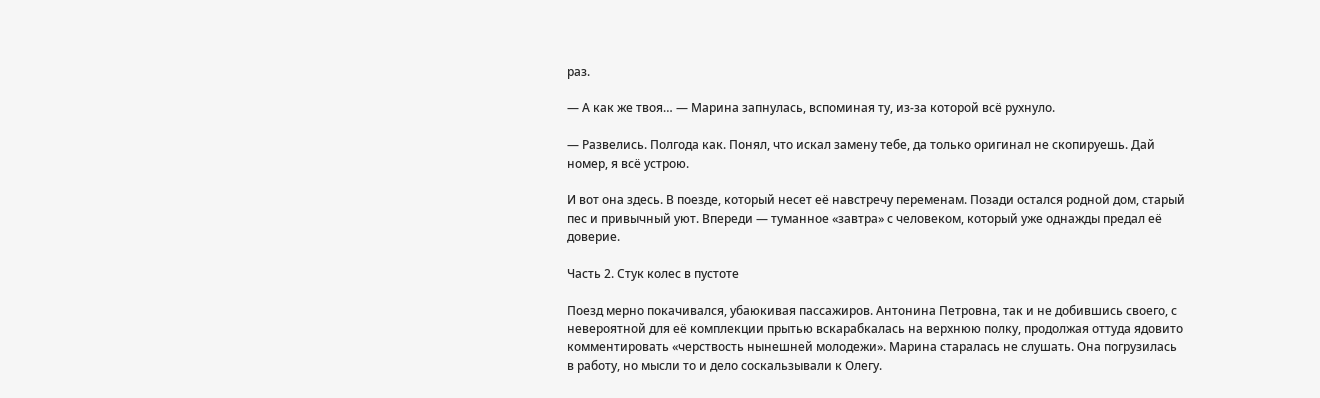раз.

— А как же твоя… — Марина запнулась, вспоминая ту, из-за которой всё рухнуло.

— Развелись. Полгода как. Понял, что искал замену тебе, да только оригинал не скопируешь. Дай номер, я всё устрою.

И вот она здесь. В поезде, который несет её навстречу переменам. Позади остался родной дом, старый пес и привычный уют. Впереди — туманное «завтра» с человеком, который уже однажды предал её доверие.

Часть 2. Стук колес в пустоте

Поезд мерно покачивался, убаюкивая пассажиров. Антонина Петровна, так и не добившись своего, с невероятной для её комплекции прытью вскарабкалась на верхнюю полку, продолжая оттуда ядовито комментировать «черствость нынешней молодежи». Марина старалась не слушать. Она погрузилась в работу, но мысли то и дело соскальзывали к Олегу.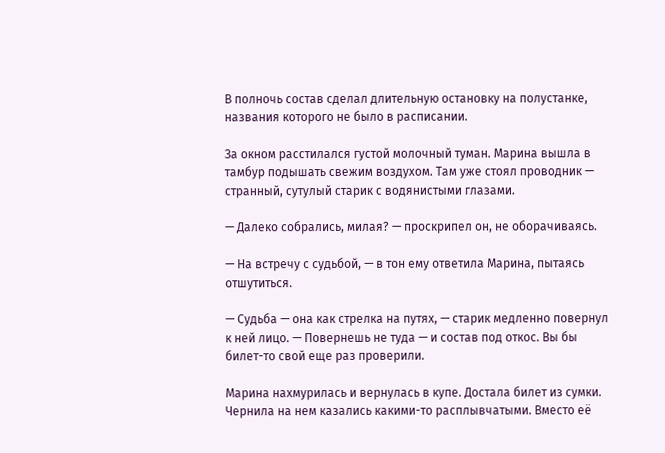В полночь состав сделал длительную остановку на полустанке, названия которого не было в расписании.

За окном расстилался густой молочный туман. Марина вышла в тамбур подышать свежим воздухом. Там уже стоял проводник — странный, сутулый старик с водянистыми глазами.

— Далеко собрались, милая? — проскрипел он, не оборачиваясь.

— На встречу с судьбой, — в тон ему ответила Марина, пытаясь отшутиться.

— Судьба — она как стрелка на путях, — старик медленно повернул к ней лицо. — Повернешь не туда — и состав под откос. Вы бы билет-то свой еще раз проверили.

Марина нахмурилась и вернулась в купе. Достала билет из сумки. Чернила на нем казались какими-то расплывчатыми. Вместо её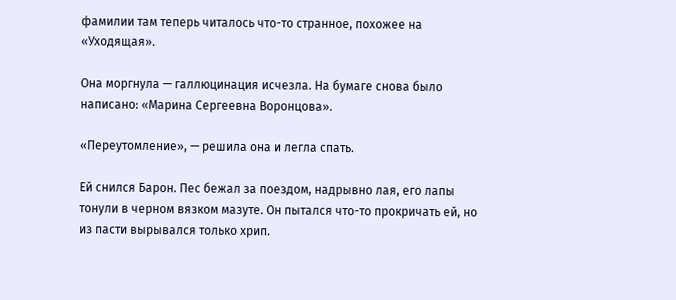фамилии там теперь читалось что-то странное, похожее на «Уходящая».

Она моргнула — галлюцинация исчезла. На бумаге снова было написано: «Марина Сергеевна Воронцова».

«Переутомление», — решила она и легла спать.

Ей снился Барон. Пес бежал за поездом, надрывно лая, его лапы тонули в черном вязком мазуте. Он пытался что-то прокричать ей, но из пасти вырывался только хрип.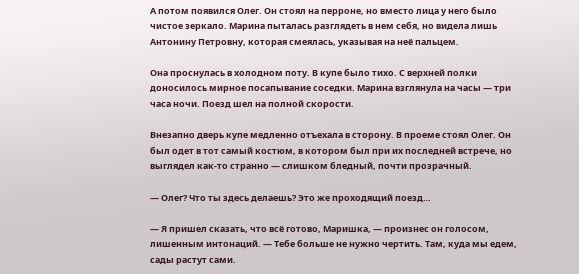А потом появился Олег. Он стоял на перроне, но вместо лица у него было чистое зеркало. Марина пыталась разглядеть в нем себя, но видела лишь Антонину Петровну, которая смеялась, указывая на неё пальцем.

Она проснулась в холодном поту. В купе было тихо. С верхней полки доносилось мирное посапывание соседки. Марина взглянула на часы — три часа ночи. Поезд шел на полной скорости.

Внезапно дверь купе медленно отъехала в сторону. В проеме стоял Олег. Он был одет в тот самый костюм, в котором был при их последней встрече, но выглядел как-то странно — слишком бледный, почти прозрачный.

— Олег? Что ты здесь делаешь? Это же проходящий поезд…

— Я пришел сказать, что всё готово, Маришка, — произнес он голосом, лишенным интонаций. — Тебе больше не нужно чертить. Там, куда мы едем, сады растут сами.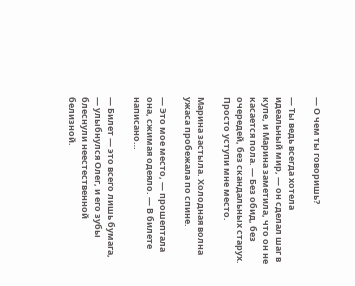— О чем ты говоришь?

— Ты ведь всегда хотела идеальный мир, — он сделал шаг в купе, и Марина заметила, что он не касается пола. — Без обид, без очередей, без скандальных старух. Просто уступи мне место.

Марина застыла. Холодная волна ужаса пробежала по спине.

— Это мое место, — прошептала она, сжимая одеяло. — В билете написано…

— Билет — это всего лишь бумага, — улыбнулся Олег, и его зубы блеснули неестественной белизной.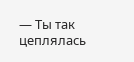— Ты так цеплялась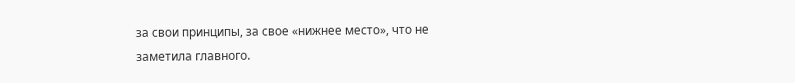за свои принципы, за свое «нижнее место», что не заметила главного.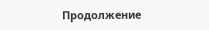Продолжение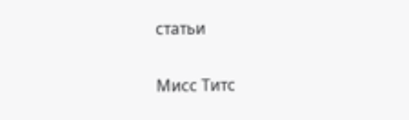статьи

Мисс Титс